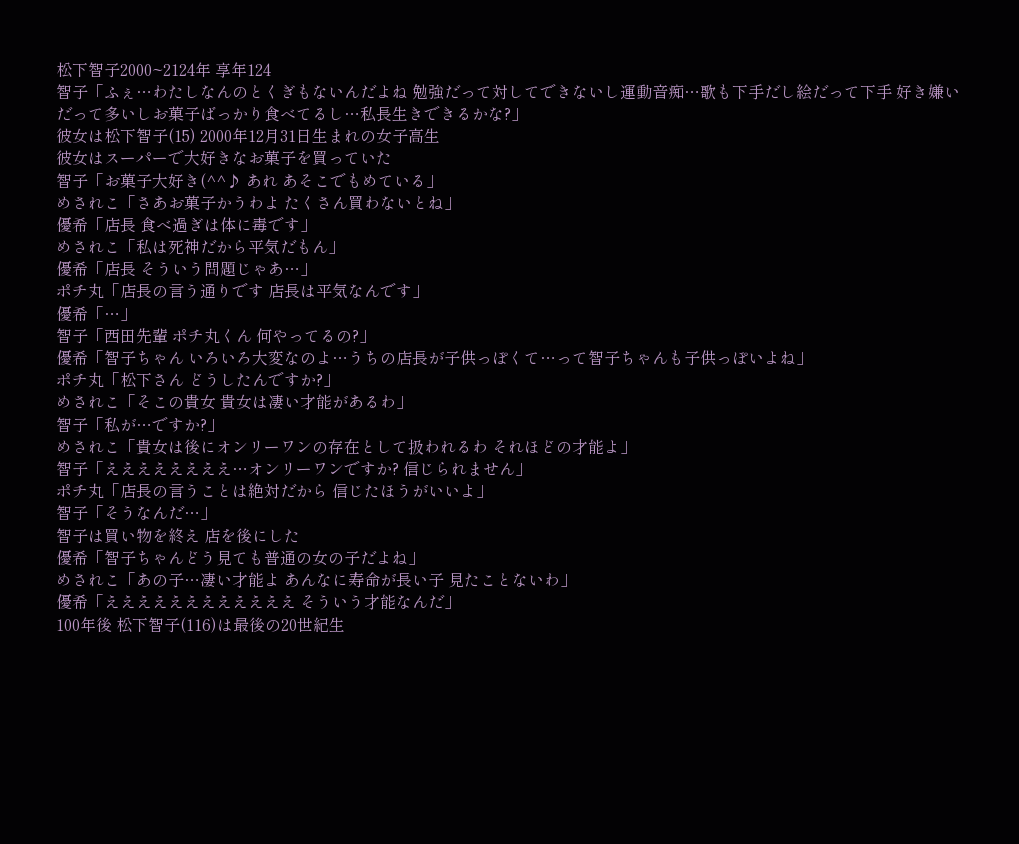松下智子2000~2124年 享年124
智子「ふぇ…わたしなんのとくぎもないんだよね 勉強だって対してできないし運動音痴…歌も下手だし絵だって下手 好き嫌いだって多いしお菓子ばっかり食べてるし…私長生きできるかな?」
彼女は松下智子(15) 2000年12月31日生まれの女子高生
彼女はスーパーで大好きなお菓子を買っていた
智子「お菓子大好き(^^♪ あれ あそこでもめている」
めされこ「さあお菓子かうわよ たくさん買わないとね」
優希「店長 食べ過ぎは体に毒です」
めされこ「私は死神だから平気だもん」
優希「店長 そういう問題じゃあ…」
ポチ丸「店長の言う通りです 店長は平気なんです」
優希「…」
智子「西田先輩 ポチ丸くん 何やってるの?」
優希「智子ちゃん いろいろ大変なのよ…うちの店長が子供っぽくて…って智子ちゃんも子供っぽいよね」
ポチ丸「松下さん どうしたんですか?」
めされこ「そこの貴女 貴女は凄い才能があるわ」
智子「私が…ですか?」
めされこ「貴女は後にオンリーワンの存在として扱われるわ それほどの才能よ」
智子「ええええええええ…オンリーワンですか? 信じられません」
ポチ丸「店長の言うことは絶対だから 信じたほうがいいよ」
智子「そうなんだ…」
智子は買い物を終え 店を後にした
優希「智子ちゃんどう見ても普通の女の子だよね」
めされこ「あの子…凄い才能よ あんなに寿命が長い子 見たことないわ」
優希「ええええええええええええ そういう才能なんだ」
100年後 松下智子(116)は最後の20世紀生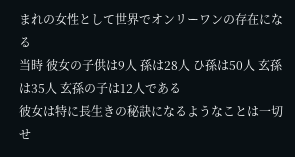まれの女性として世界でオンリーワンの存在になる
当時 彼女の子供は9人 孫は28人 ひ孫は50人 玄孫は35人 玄孫の子は12人である
彼女は特に長生きの秘訣になるようなことは一切せ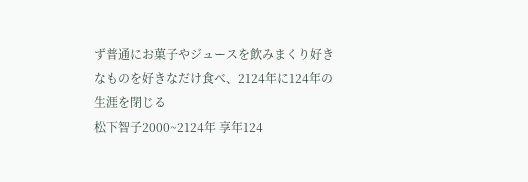ず普通にお菓子やジュースを飲みまくり好きなものを好きなだけ食べ、2124年に124年の生涯を閉じる
松下智子2000~2124年 享年124